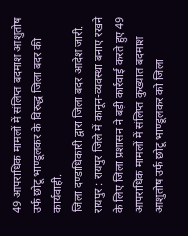49 आपराधिक मामलों में संलिप्त बदमाश आशुतोष उर्फ छोटू भाण्डूलकर के विरुद्ध जिला बदर की कार्यवाही.
जिला दण्डाधिकारी द्वारा जिला बदर आदेश जारी.
रायपुर : रायपुर जिले में कानून-व्यवस्था बनाए रखने के लिए जिला प्रशासन ने बड़ी कार्रवाई करते हुए 49 आपराधिक मामलों में संलिप्त कुख्यात बदमाश आशुतोष उर्फ छोटू भाण्डूलकर को जिला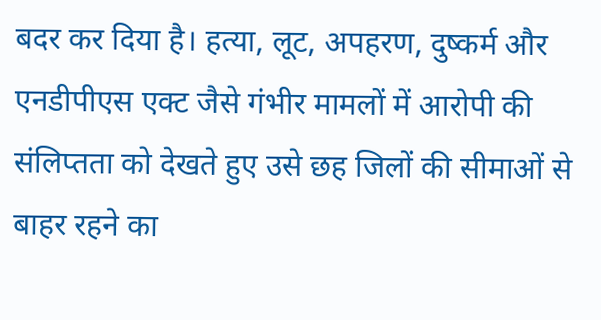बदर कर दिया है। हत्या, लूट, अपहरण, दुष्कर्म और एनडीपीएस एक्ट जैसे गंभीर मामलों में आरोपी की संलिप्तता को देखते हुए उसे छह जिलों की सीमाओं से बाहर रहने का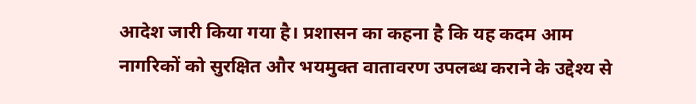आदेश जारी किया गया है। प्रशासन का कहना है कि यह कदम आम नागरिकों को सुरक्षित और भयमुक्त वातावरण उपलब्ध कराने के उद्देश्य से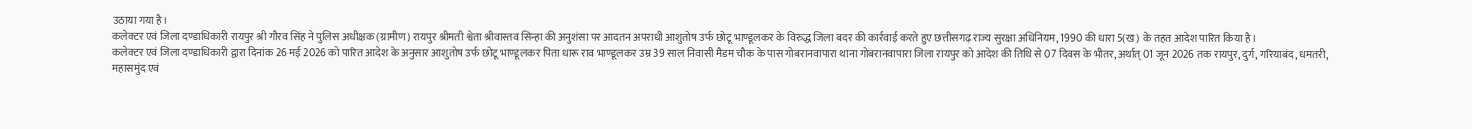उठाया गया है।
कलेक्टर एवं जिला दण्डाधिकारी रायपुर श्री गौरव सिंह ने पुलिस अधीक्षक (ग्रामीण) रायपुर श्रीमती श्वेता श्रीवास्तव सिन्हा की अनुशंसा पर आदतन अपराधी आशुतोष उर्फ छोटू भाण्डूलकर के विरुद्ध जिला बदर की कार्रवाई करते हुए छत्तीसगढ़ राज्य सुरक्षा अधिनियम, 1990 की धारा 5(ख) के तहत आदेश पारित किया है।
कलेक्टर एवं जिला दण्डाधिकारी द्वारा दिनांक 26 मई 2026 को पारित आदेश के अनुसार आशुतोष उर्फ छोटू भाण्डूलकर पिता धारू राव भाण्डूलकर उम्र 39 साल निवासी मैडम चौक के पास गोबरानवापारा थाना गोबरानवापारा जिला रायपुर को आदेश की तिथि से 07 दिवस के भीतर, अर्थात् 01 जून 2026 तक रायपुर, दुर्ग, गरियाबंद, धमतरी, महासमुंद एवं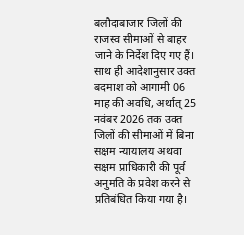बलौदाबाजार जिलों की राजस्व सीमाओं से बाहर जाने के निर्देश दिए गए हैं।
साथ ही आदेशानुसार उक्त बदमाश को आगामी 06 माह की अवधि, अर्थात् 25 नवंबर 2026 तक उक्त जिलों की सीमाओं में बिना सक्षम न्यायालय अथवा सक्षम प्राधिकारी की पूर्व अनुमति के प्रवेश करने से प्रतिबंधित किया गया है।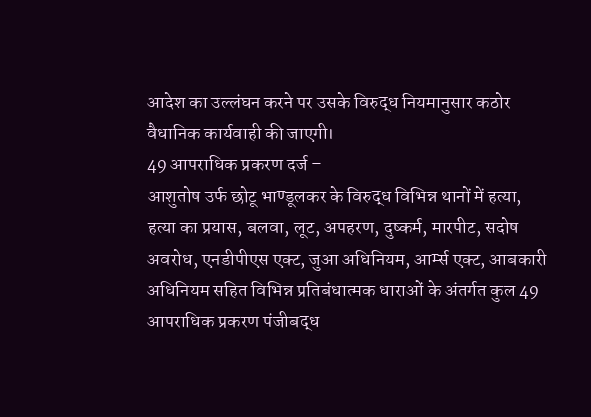आदेश का उल्लंघन करने पर उसके विरुद्ध नियमानुसार कठोर वैधानिक कार्यवाही की जाएगी।
49 आपराधिक प्रकरण दर्ज –
आशुतोष उर्फ छोटू भाण्डूलकर के विरुद्ध विभिन्न थानों में हत्या, हत्या का प्रयास, बलवा, लूट, अपहरण, दुष्कर्म, मारपीट, सदोष अवरोध, एनडीपीएस एक्ट, जुआ अधिनियम, आर्म्स एक्ट, आबकारी अधिनियम सहित विभिन्न प्रतिबंधात्मक धाराओं के अंतर्गत कुल 49 आपराधिक प्रकरण पंजीबद्ध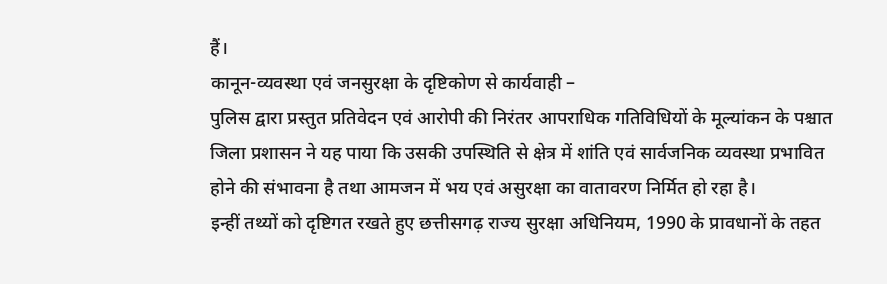हैं।
कानून-व्यवस्था एवं जनसुरक्षा के दृष्टिकोण से कार्यवाही –
पुलिस द्वारा प्रस्तुत प्रतिवेदन एवं आरोपी की निरंतर आपराधिक गतिविधियों के मूल्यांकन के पश्चात जिला प्रशासन ने यह पाया कि उसकी उपस्थिति से क्षेत्र में शांति एवं सार्वजनिक व्यवस्था प्रभावित होने की संभावना है तथा आमजन में भय एवं असुरक्षा का वातावरण निर्मित हो रहा है।
इन्हीं तथ्यों को दृष्टिगत रखते हुए छत्तीसगढ़ राज्य सुरक्षा अधिनियम, 1990 के प्रावधानों के तहत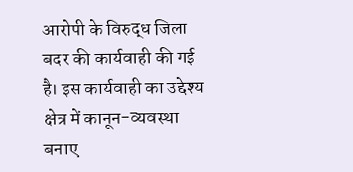आरोपी के विरुद्ध जिला बदर की कार्यवाही की गई है। इस कार्यवाही का उद्देश्य क्षेत्र में कानून-व्यवस्था बनाए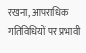रखना, आपराधिक गतिविधियों पर प्रभावी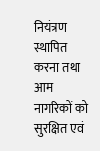नियंत्रण स्थापित करना तथा आम नागरिकों को सुरक्षित एवं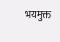भयमुक्त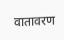वातावरण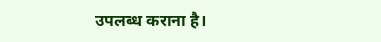उपलब्ध कराना है।